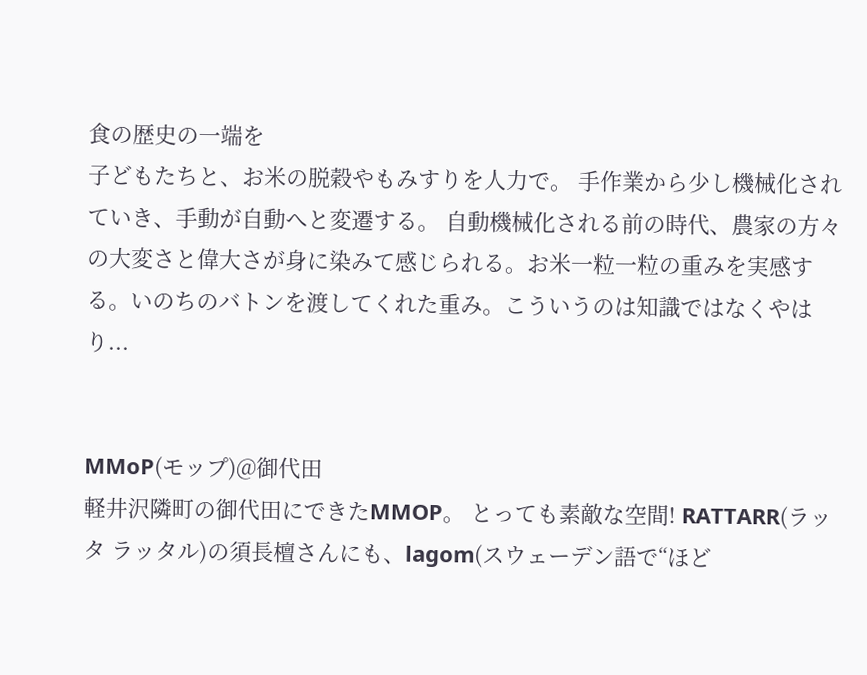食の歴史の一端を
子どもたちと、お米の脱穀やもみすりを人力で。 手作業から少し機械化されていき、手動が自動へと変遷する。 自動機械化される前の時代、農家の方々の大変さと偉大さが身に染みて感じられる。お米一粒一粒の重みを実感する。いのちのバトンを渡してくれた重み。こういうのは知識ではなくやはり...


MMoP(モップ)@御代田
軽井沢隣町の御代田にできたMMOP。 とっても素敵な空間! RATTARR(ラッタ ラッタル)の須長檀さんにも、lagom(スウェーデン語で“ほど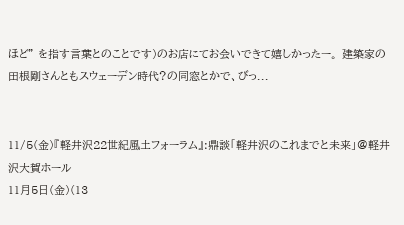ほど” を指す言葉とのことです)のお店にてお会いできて嬉しかったー。 建築家の田根剛さんともスウェーデン時代?の同窓とかで、びっ...


11/5(金)『軽井沢22世紀風土フォーラム』:鼎談「軽井沢のこれまでと未来」@軽井沢大賀ホール
11月5日(金)(13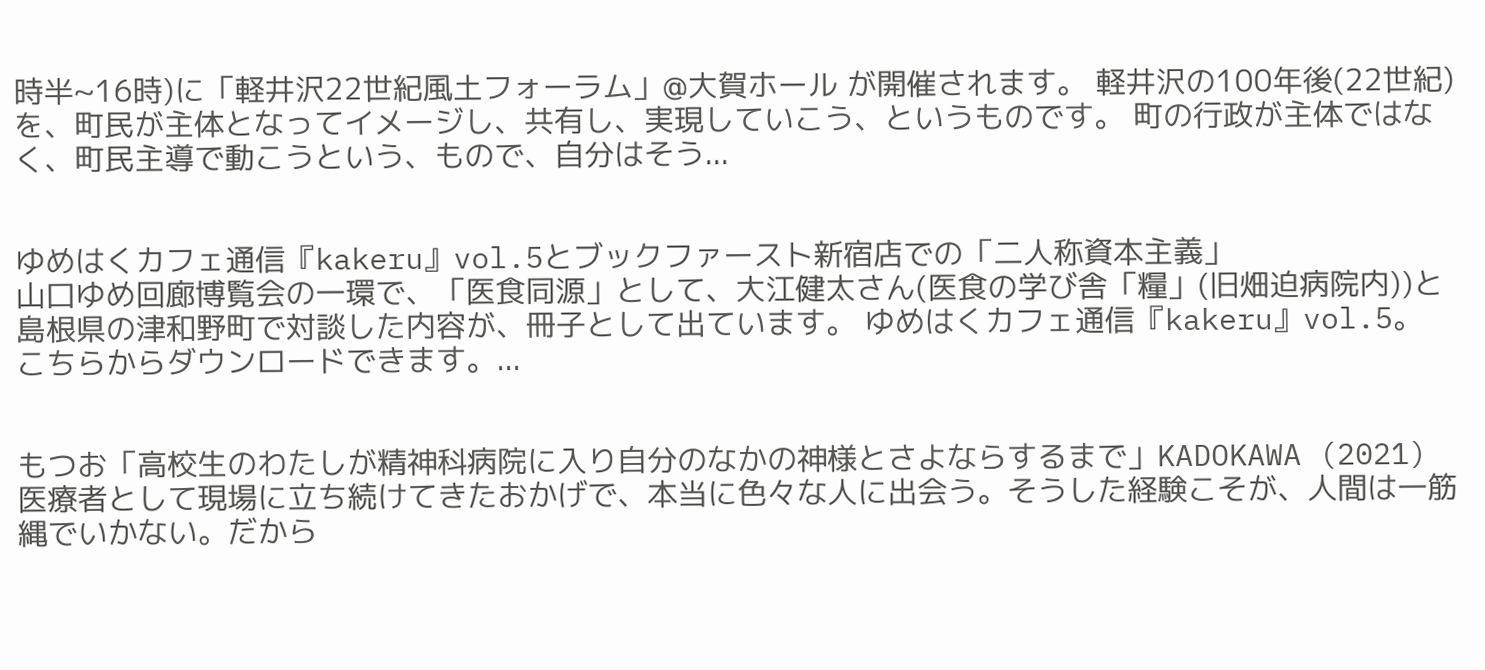時半~16時)に「軽井沢22世紀風土フォーラム」@大賀ホール が開催されます。 軽井沢の100年後(22世紀)を、町民が主体となってイメージし、共有し、実現していこう、というものです。 町の行政が主体ではなく、町民主導で動こうという、もので、自分はそう...


ゆめはくカフェ通信『kakeru』vol.5とブックファースト新宿店での「二人称資本主義」
山口ゆめ回廊博覧会の一環で、「医食同源」として、大江健太さん(医食の学び舎「糧」(旧畑迫病院内))と島根県の津和野町で対談した内容が、冊子として出ています。 ゆめはくカフェ通信『kakeru』vol.5。 こちらからダウンロードできます。...


もつお「高校生のわたしが精神科病院に入り自分のなかの神様とさよならするまで」KADOKAWA (2021)
医療者として現場に立ち続けてきたおかげで、本当に色々な人に出会う。そうした経験こそが、人間は一筋縄でいかない。だから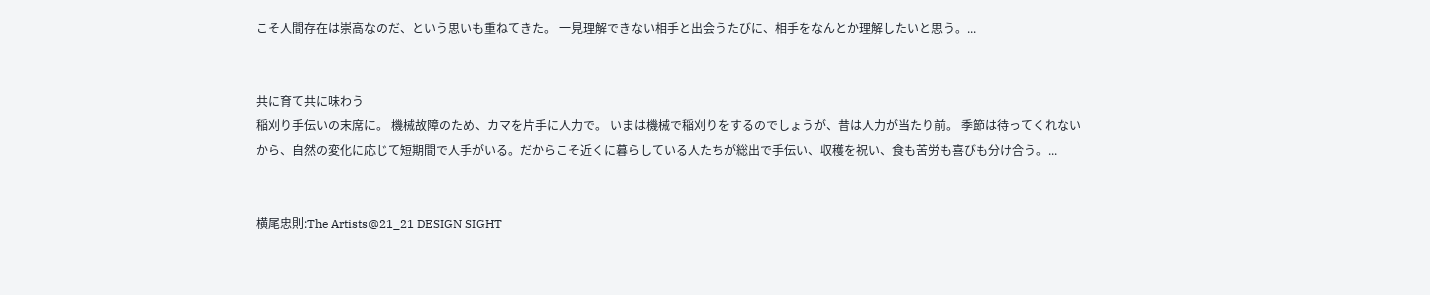こそ人間存在は崇高なのだ、という思いも重ねてきた。 一見理解できない相手と出会うたびに、相手をなんとか理解したいと思う。...


共に育て共に味わう
稲刈り手伝いの末席に。 機械故障のため、カマを片手に人力で。 いまは機械で稲刈りをするのでしょうが、昔は人力が当たり前。 季節は待ってくれないから、自然の変化に応じて短期間で人手がいる。だからこそ近くに暮らしている人たちが総出で手伝い、収穫を祝い、食も苦労も喜びも分け合う。...


横尾忠則:The Artists@21_21 DESIGN SIGHT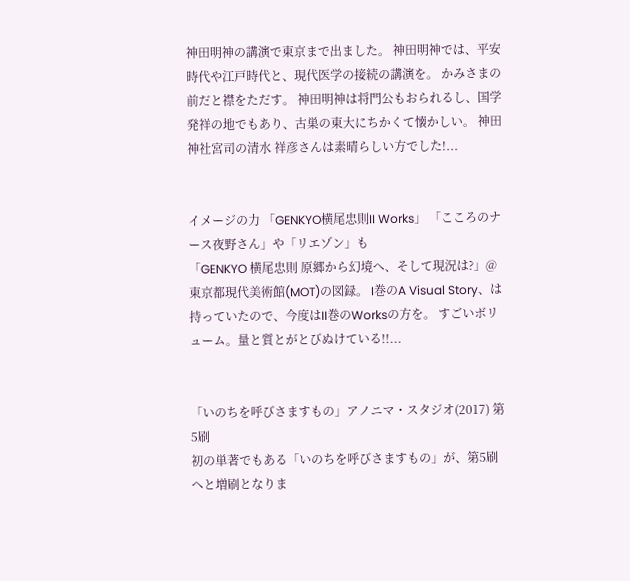神田明神の講演で東京まで出ました。 神田明神では、平安時代や江戸時代と、現代医学の接続の講演を。 かみさまの前だと襟をただす。 神田明神は将門公もおられるし、国学発祥の地でもあり、古巣の東大にちかくて懐かしい。 神田神社宮司の清水 祥彦さんは素晴らしい方でした!...


イメージの力 「GENKYO横尾忠則II Works」 「こころのナース夜野さん」や「リエゾン」も
「GENKYO 横尾忠則 原郷から幻境へ、そして現況は?」@東京都現代美術館(MOT)の図録。 I巻のA Visual Story、は持っていたので、今度はII巻のWorksの方を。 すごいボリューム。量と質とがとびぬけている!!...


「いのちを呼びさますもの」アノニマ・スタジオ(2017) 第5刷
初の単著でもある「いのちを呼びさますもの」が、第5刷へと増刷となりま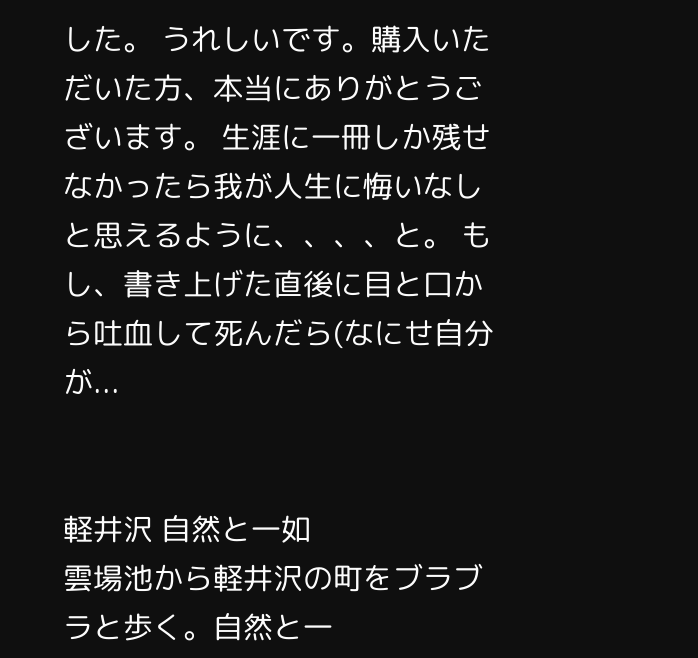した。 うれしいです。購入いただいた方、本当にありがとうございます。 生涯に一冊しか残せなかったら我が人生に悔いなしと思えるように、、、、と。 もし、書き上げた直後に目と口から吐血して死んだら(なにせ自分が...


軽井沢 自然と一如
雲場池から軽井沢の町をブラブラと歩く。自然と一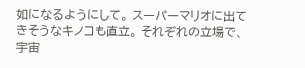如になるようにして。 スーパーマリオに出てきそうなキノコも直立。 それぞれの立場で、宇宙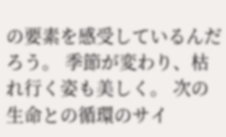の要素を感受しているんだろう。 季節が変わり、枯れ行く姿も美しく。 次の生命との循環のサイ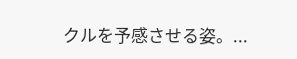クルを予感させる姿。...